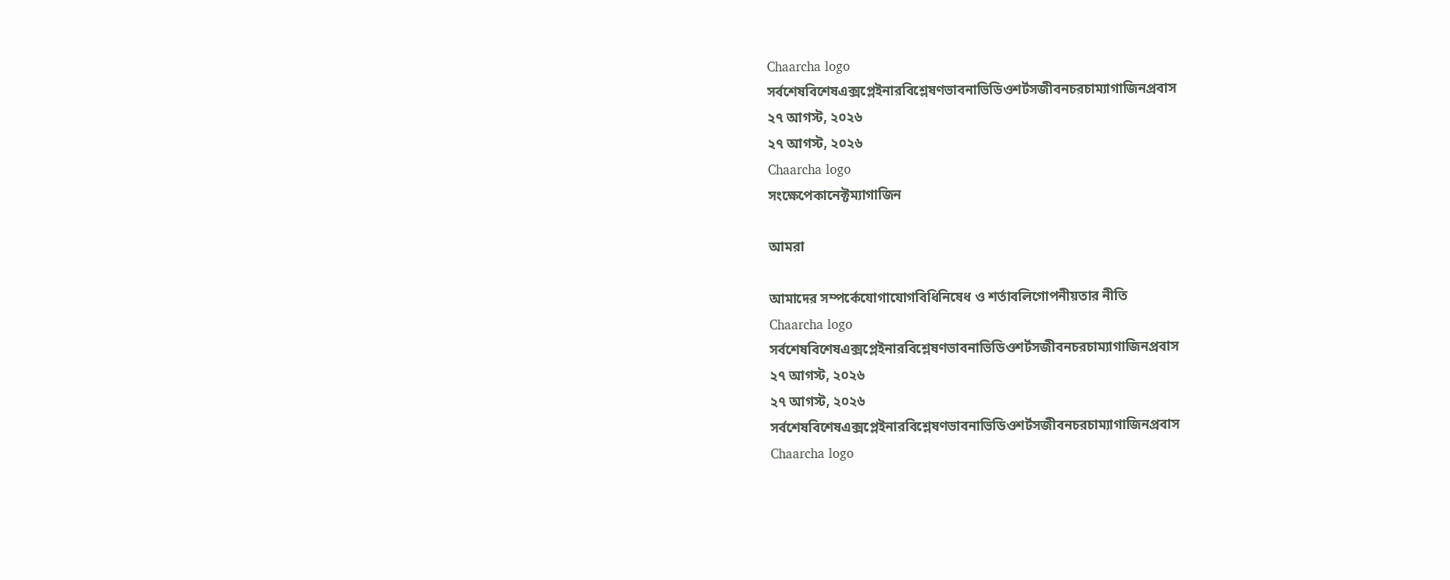Chaarcha logo
সর্বশেষবিশেষএক্সপ্লেইনারবিশ্লেষণভাবনাভিডিওশর্টসজীবনচরচাম্যাগাজিনপ্রবাস
২৭ আগস্ট, ২০২৬
২৭ আগস্ট, ২০২৬
Chaarcha logo
সংক্ষেপেকানেক্টম্যাগাজিন

আমরা

আমাদের সম্পর্কেযোগাযোগবিধিনিষেধ ও শর্তাবলিগোপনীয়তার নীতি
Chaarcha logo
সর্বশেষবিশেষএক্সপ্লেইনারবিশ্লেষণভাবনাভিডিওশর্টসজীবনচরচাম্যাগাজিনপ্রবাস
২৭ আগস্ট, ২০২৬
২৭ আগস্ট, ২০২৬
সর্বশেষবিশেষএক্সপ্লেইনারবিশ্লেষণভাবনাভিডিওশর্টসজীবনচরচাম্যাগাজিনপ্রবাস
Chaarcha logo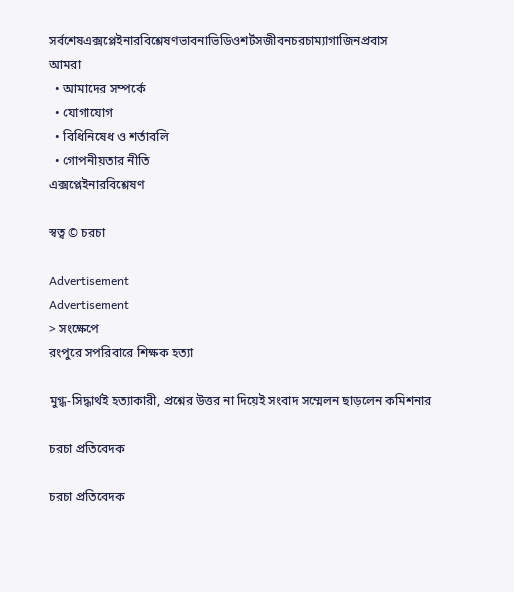সর্বশেষএক্সপ্লেইনারবিশ্লেষণভাবনাভিডিওশর্টসজীবনচরচাম্যাগাজিনপ্রবাস
আমরা
  • আমাদের সম্পর্কে
  • যোগাযোগ
  • বিধিনিষেধ ও শর্তাবলি
  • গোপনীয়তার নীতি
এক্সপ্লেইনারবিশ্লেষণ

স্বত্ব © চরচা

Advertisement
Advertisement
> সংক্ষেপে
রংপুরে সপরিবারে শিক্ষক হত্যা

মুগ্ধ-সিদ্ধার্থই হত্যাকারী, প্রশ্নের উত্তর না দিয়েই সংবাদ সম্মেলন ছাড়লেন কমিশনার

চরচা প্রতিবেদক

চরচা প্রতিবেদক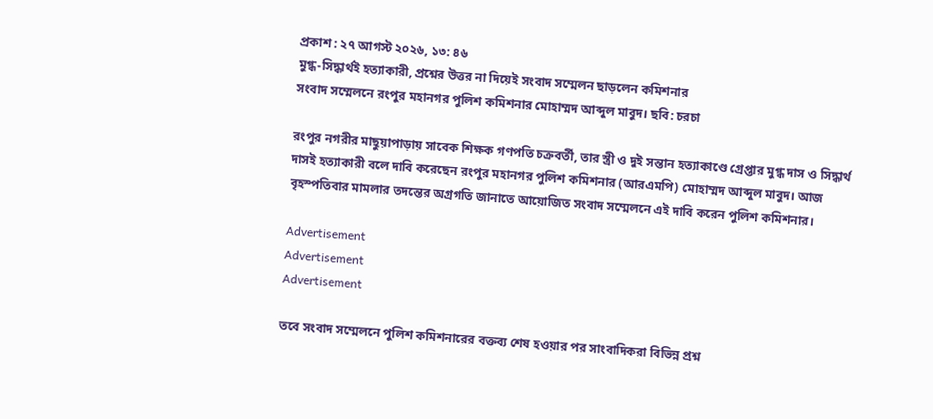প্রকাশ : ২৭ আগস্ট ২০২৬, ১৩: ৪৬
মুগ্ধ-সিদ্ধার্থই হত্যাকারী, প্রশ্নের উত্তর না দিয়েই সংবাদ সম্মেলন ছাড়লেন কমিশনার
সংবাদ সম্মেলনে রংপুর মহানগর পুলিশ কমিশনার মোহাম্মদ আব্দুল মাবুদ। ছবি: চরচা

রংপুর নগরীর মাছুয়াপাড়ায় সাবেক শিক্ষক গণপতি চক্রবর্তী, তার স্ত্রী ও দুই সন্তান হত্যাকাণ্ডে গ্রেপ্তার মুগ্ধ দাস ও সিদ্ধার্থ দাসই হত্যাকারী বলে দাবি করেছেন রংপুর মহানগর পুলিশ কমিশনার (আরএমপি) মোহাম্মদ আব্দুল মাবুদ। আজ বৃহস্পতিবার মামলার তদন্তের অগ্রগতি জানাতে আয়োজিত সংবাদ সম্মেলনে এই দাবি করেন পুলিশ কমিশনার।

Advertisement
Advertisement
Advertisement

তবে সংবাদ সম্মেলনে পুলিশ কমিশনারের বক্তব্য শেষ হওয়ার পর সাংবাদিকরা বিভিন্ন প্রশ্ন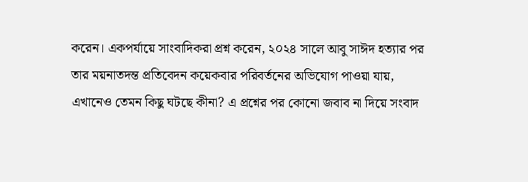করেন। একপর্যায়ে সাংবাদিকরা প্রশ্ন করেন, ২০২৪ সালে আবু সাঈদ হত্যার পর তার ময়নাতদন্ত প্রতিবেদন কয়েকবার পরিবর্তনের অভিযোগ পাওয়া যায়, এখানেও তেমন কিছু ঘটছে কীনা? এ প্রশ্নের পর কোনো জবাব না দিয়ে সংবাদ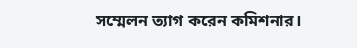সম্মেলন ত্যাগ করেন কমিশনার।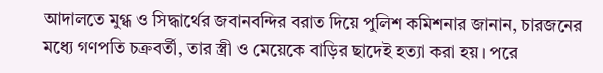আদালতে মুগ্ধ ও সিদ্ধার্থের জবানবন্দির বরাত দিয়ে পুলিশ কমিশনার জানান, চারজনের মধ্যে গণপতি চক্রবর্তী, তার স্ত্রী ও মেয়েকে বাড়ির ছাদেই হত্যা করা হয়। পরে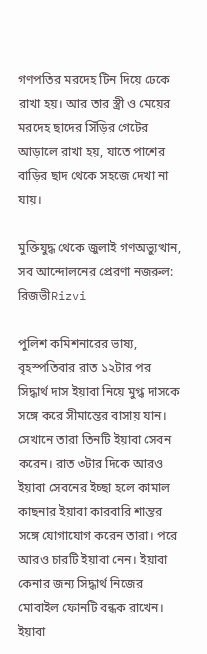গণপতির মরদেহ টিন দিয়ে ঢেকে রাখা হয়। আর তার স্ত্রী ও মেয়ের মরদেহ ছাদের সিঁড়ির গেটের আড়ালে রাখা হয়, যাতে পাশের বাড়ির ছাদ থেকে সহজে দেখা না যায়।

মুক্তিযুদ্ধ থেকে জুলাই গণঅভ্যুত্থান, সব আন্দোলনের প্রেরণা নজরুল: রিজভীRizvi

পুলিশ কমিশনারের ভাষ্য, বৃহস্পতিবার রাত ১২টার পর সিদ্ধার্থ দাস ইয়াবা নিয়ে মুগ্ধ দাসকে সঙ্গে করে সীমান্তের বাসায় যান। সেখানে তারা তিনটি ইয়াবা সেবন করেন। রাত ৩টার দিকে আরও ইয়াবা সেবনের ইচ্ছা হলে কামাল কাছনার ইয়াবা কারবারি শান্তর সঙ্গে যোগাযোগ করেন তারা। পরে আরও চারটি ইয়াবা নেন। ইয়াবা কেনার জন্য সিদ্ধার্থ নিজের মোবাইল ফোনটি বন্ধক রাখেন। ইয়াবা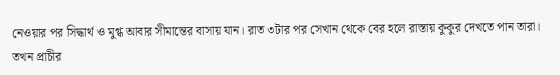নেওয়ার পর সিদ্ধার্থ ও মুগ্ধ আবার সীমান্তের বাসায় যান। রাত ৩টার পর সেখান থেকে বের হলে রাস্তায় কুকুর দেখতে পান তারা। তখন প্রাচীর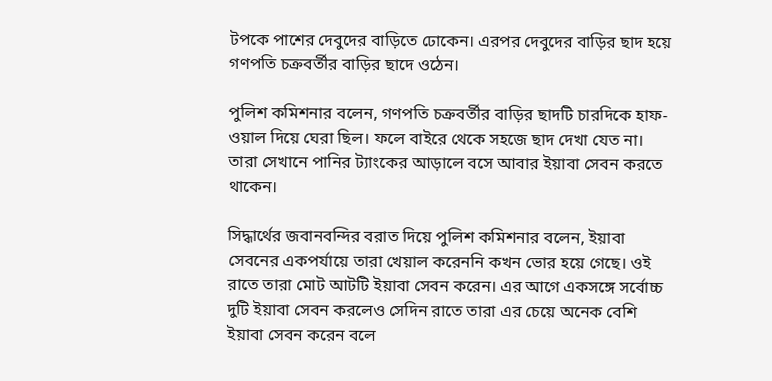টপকে পাশের দেবুদের বাড়িতে ঢোকেন। এরপর দেবুদের বাড়ির ছাদ হয়ে গণপতি চক্রবর্তীর বাড়ির ছাদে ওঠেন।

পুলিশ কমিশনার বলেন, গণপতি চক্রবর্তীর বাড়ির ছাদটি চারদিকে হাফ-ওয়াল দিয়ে ঘেরা ছিল। ফলে বাইরে থেকে সহজে ছাদ দেখা যেত না। তারা সেখানে পানির ট্যাংকের আড়ালে বসে আবার ইয়াবা সেবন করতে থাকেন।

সিদ্ধার্থের জবানবন্দির বরাত দিয়ে পুলিশ কমিশনার বলেন, ইয়াবা সেবনের একপর্যায়ে তারা খেয়াল করেননি কখন ভোর হয়ে গেছে। ওই রাতে তারা মোট আটটি ইয়াবা সেবন করেন। এর আগে একসঙ্গে সর্বোচ্চ দুটি ইয়াবা সেবন করলেও সেদিন রাতে তারা এর চেয়ে অনেক বেশি ইয়াবা সেবন করেন বলে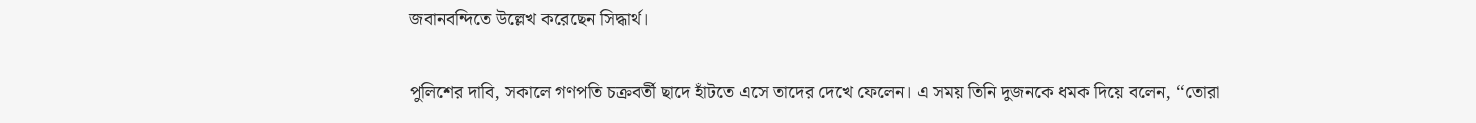জবানবন্দিতে উল্লেখ করেছেন সিদ্ধার্থ।

পুলিশের দাবি, সকালে গণপতি চক্রবর্তী ছাদে হাঁটতে এসে তাদের দেখে ফেলেন। এ সময় তিনি দুজনকে ধমক দিয়ে বলেন, ‘‘তোরা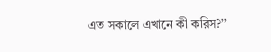এত সকালে এখানে কী করিস?’’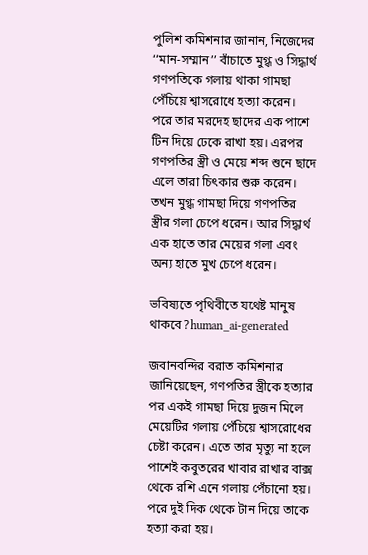পুলিশ কমিশনার জানান, নিজেদের ‘‘মান-সম্মান’’ বাঁচাতে মুগ্ধ ও সিদ্ধার্থ গণপতিকে গলায় থাকা গামছা পেঁচিয়ে শ্বাসরোধে হত্যা করেন। পরে তার মরদেহ ছাদের এক পাশে টিন দিয়ে ঢেকে রাখা হয়। এরপর গণপতির স্ত্রী ও মেয়ে শব্দ শুনে ছাদে এলে তারা চিৎকার শুরু করেন। তখন মুগ্ধ গামছা দিয়ে গণপতির স্ত্রীর গলা চেপে ধরেন। আর সিদ্ধার্থ এক হাতে তার মেয়ের গলা এবং অন্য হাতে মুখ চেপে ধরেন।

ভবিষ্যতে পৃথিবীতে যথেষ্ট মানুষ থাকবে?human_ai-generated

জবানবন্দির বরাত কমিশনার জানিয়েছেন, গণপতির স্ত্রীকে হত্যার পর একই গামছা দিয়ে দুজন মিলে মেয়েটির গলায় পেঁচিয়ে শ্বাসরোধের চেষ্টা করেন। এতে তার মৃত্যু না হলে পাশেই কবুতরের খাবার রাখার বাক্স থেকে রশি এনে গলায় পেঁচানো হয়। পরে দুই দিক থেকে টান দিয়ে তাকে হত্যা করা হয়।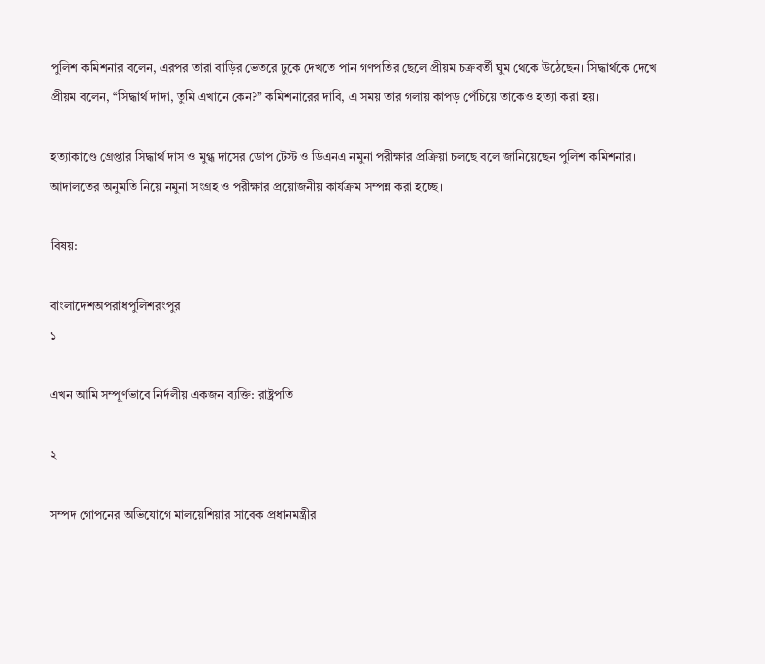পুলিশ কমিশনার বলেন, এরপর তারা বাড়ির ভেতরে ঢুকে দেখতে পান গণপতির ছেলে প্রীয়ম চক্রবর্তী ঘুম থেকে উঠেছেন। সিদ্ধার্থকে দেখে প্রীয়ম বলেন, ‘‘সিদ্ধার্থ দাদা, তুমি এখানে কেন?’’ কমিশনারের দাবি, এ সময় তার গলায় কাপড় পেঁচিয়ে তাকেও হত্যা করা হয়।

হত্যাকাণ্ডে গ্রেপ্তার সিদ্ধার্থ দাস ও মুগ্ধ দাসের ডোপ টেস্ট ও ডিএনএ নমুনা পরীক্ষার প্রক্রিয়া চলছে বলে জানিয়েছেন পুলিশ কমিশনার। আদালতের অনুমতি নিয়ে নমুনা সংগ্রহ ও পরীক্ষার প্রয়োজনীয় কার্যক্রম সম্পন্ন করা হচ্ছে।

বিষয়:

বাংলাদেশঅপরাধপুলিশরংপুর
১

এখন আমি সম্পূর্ণভাবে নির্দলীয় একজন ব্যক্তি: রাষ্ট্রপতি

২

সম্পদ গোপনের অভিযোগে মালয়েশিয়ার সাবেক প্রধানমন্ত্রীর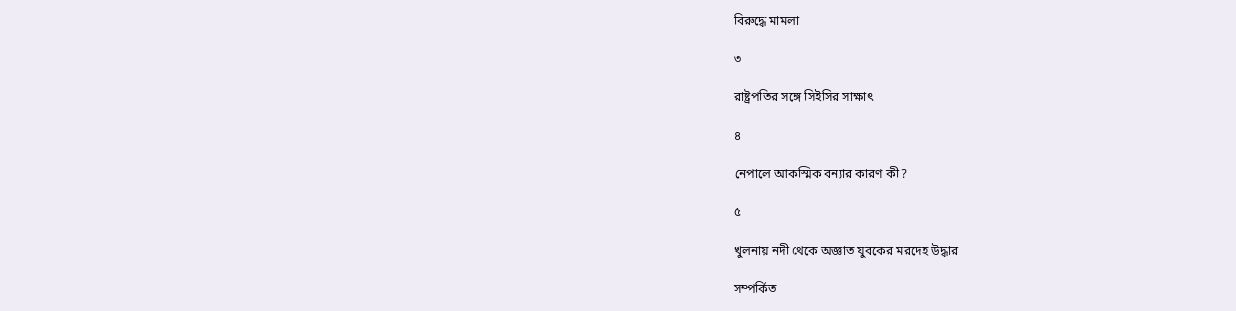বিরুদ্ধে মামলা

৩

রাষ্ট্রপতির সঙ্গে সিইসির সাক্ষাৎ

৪

নেপালে আকস্মিক বন্যার কারণ কী?

৫

খুলনায় নদী থেকে অজ্ঞাত যুবকের মরদেহ উদ্ধার

সম্পর্কিত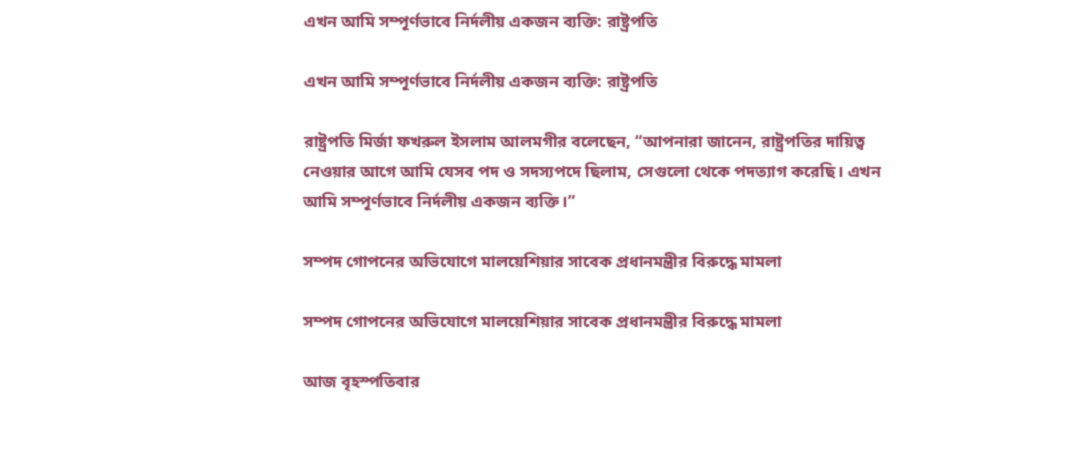এখন আমি সম্পূর্ণভাবে নির্দলীয় একজন ব্যক্তি: রাষ্ট্রপতি

এখন আমি সম্পূর্ণভাবে নির্দলীয় একজন ব্যক্তি: রাষ্ট্রপতি

রাষ্ট্রপতি মির্জা ফখরুল ইসলাম আলমগীর বলেছেন, “আপনারা জানেন, রাষ্ট্রপতির দায়িত্ব নেওয়ার আগে আমি যেসব পদ ও সদস্যপদে ছিলাম, সেগুলো থেকে পদত্যাগ করেছি। এখন আমি সম্পূর্ণভাবে নির্দলীয় একজন ব্যক্তি।”

সম্পদ গোপনের অভিযোগে মালয়েশিয়ার সাবেক প্রধানমন্ত্রীর বিরুদ্ধে মামলা

সম্পদ গোপনের অভিযোগে মালয়েশিয়ার সাবেক প্রধানমন্ত্রীর বিরুদ্ধে মামলা

আজ বৃহস্পতিবার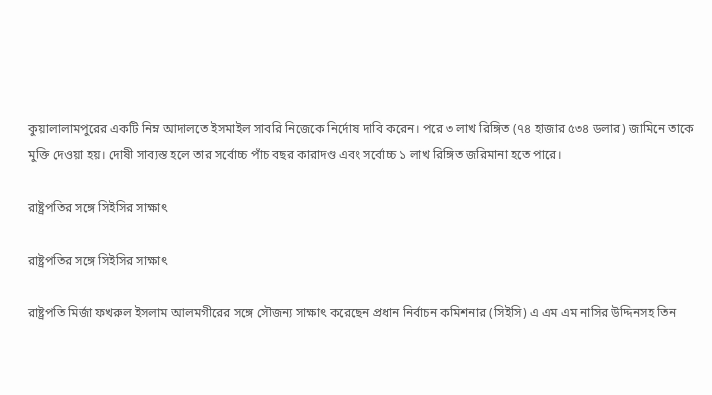কুয়ালালামপুরের একটি নিম্ন আদালতে ইসমাইল সাবরি নিজেকে নির্দোষ দাবি করেন। পরে ৩ লাখ রিঙ্গিত (৭৪ হাজার ৫৩৪ ডলার) জামিনে তাকে মুক্তি দেওয়া হয়। দোষী সাব্যস্ত হলে তার সর্বোচ্চ পাঁচ বছর কারাদণ্ড এবং সর্বোচ্চ ১ লাখ রিঙ্গিত জরিমানা হতে পারে।

রাষ্ট্রপতির সঙ্গে সিইসির সাক্ষাৎ

রাষ্ট্রপতির সঙ্গে সিইসির সাক্ষাৎ

রাষ্ট্রপতি মির্জা ফখরুল ইসলাম আলমগীরের সঙ্গে সৌজন্য সাক্ষাৎ করেছেন প্রধান নির্বাচন কমিশনার (সিইসি) এ এম এম নাসির উদ্দিনসহ তিন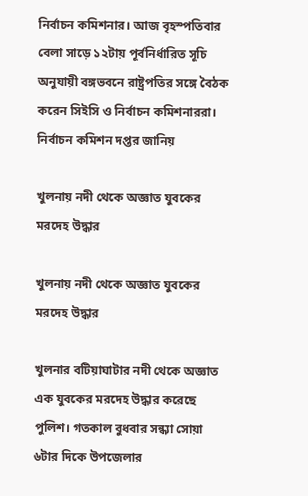নির্বাচন কমিশনার। আজ বৃহস্পতিবার বেলা সাড়ে ১২টায় পূর্বনির্ধারিত সূচি অনুযায়ী বঙ্গভবনে রাষ্ট্রপতির সঙ্গে বৈঠক করেন সিইসি ও নির্বাচন কমিশনাররা। নির্বাচন কমিশন দপ্তর জানিয়

খুলনায় নদী থেকে অজ্ঞাত যুবকের মরদেহ উদ্ধার

খুলনায় নদী থেকে অজ্ঞাত যুবকের মরদেহ উদ্ধার

খুলনার বটিয়াঘাটার নদী থেকে অজ্ঞাত এক যুবকের মরদেহ উদ্ধার করেছে পুলিশ। গতকাল বুধবার সন্ধ্যা সোয়া ৬টার দিকে উপজেলার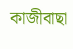কাজীবাছা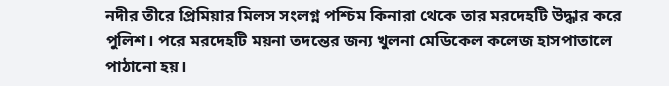নদীর তীরে প্রিমিয়ার মিলস সংলগ্ন পশ্চিম কিনারা থেকে তার মরদেহটি উদ্ধার করে পুলিশ। পরে মরদেহটি ময়না তদন্তের জন্য খুলনা মেডিকেল কলেজ হাসপাতালে পাঠানো হয়।